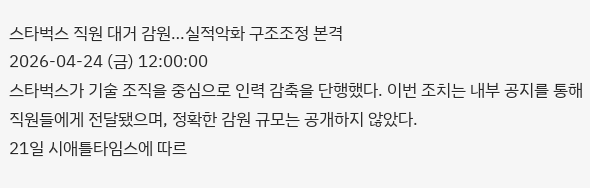스타벅스 직원 대거 감원…실적악화 구조조정 본격
2026-04-24 (금) 12:00:00
스타벅스가 기술 조직을 중심으로 인력 감축을 단행했다. 이번 조치는 내부 공지를 통해 직원들에게 전달됐으며, 정확한 감원 규모는 공개하지 않았다.
21일 시애틀타임스에 따르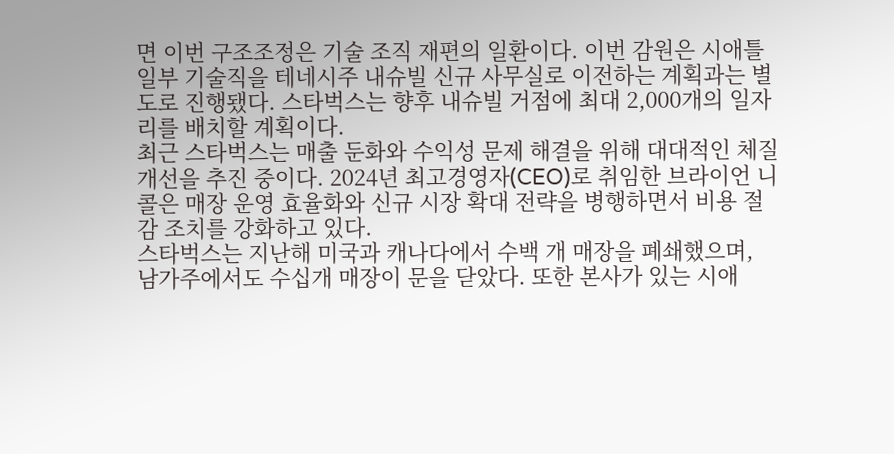면 이번 구조조정은 기술 조직 재편의 일환이다. 이번 감원은 시애틀 일부 기술직을 테네시주 내슈빌 신규 사무실로 이전하는 계획과는 별도로 진행됐다. 스타벅스는 향후 내슈빌 거점에 최대 2,000개의 일자리를 배치할 계획이다.
최근 스타벅스는 매출 둔화와 수익성 문제 해결을 위해 대대적인 체질 개선을 추진 중이다. 2024년 최고경영자(CEO)로 취임한 브라이언 니콜은 매장 운영 효율화와 신규 시장 확대 전략을 병행하면서 비용 절감 조치를 강화하고 있다.
스타벅스는 지난해 미국과 캐나다에서 수백 개 매장을 폐쇄했으며, 남가주에서도 수십개 매장이 문을 닫았다. 또한 본사가 있는 시애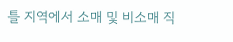틀 지역에서 소매 및 비소매 직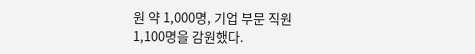원 약 1,000명, 기업 부문 직원 1,100명을 감원했다.